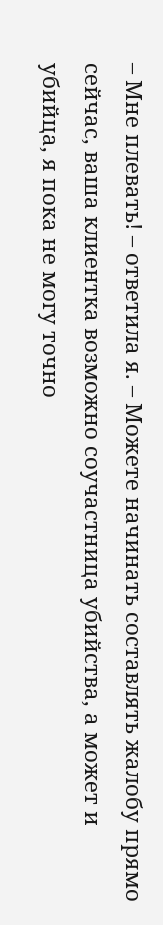– Мне плевать! – ответила я. – Можете начинать составлять жалобу прямо сейчас, ваша клиентка возможно соучастница убийства, а может и убийца, я пока не могу точно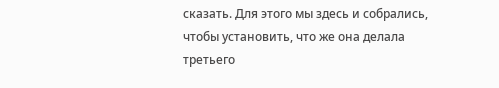сказать. Для этого мы здесь и собрались, чтобы установить, что же она делала третьего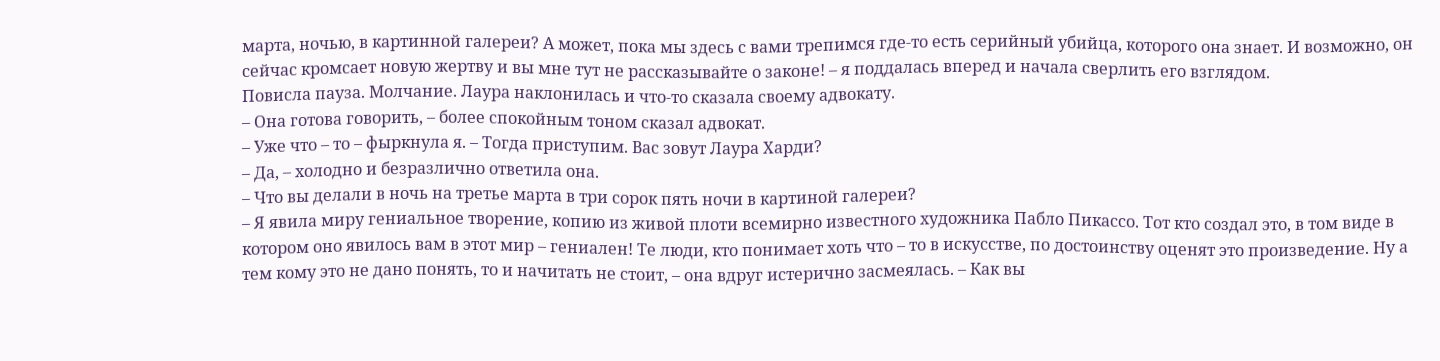марта, ночью, в картинной галереи? А может, пока мы здесь с вами трепимся где-то есть серийный убийца, которого она знает. И возможно, он сейчас кромсает новую жертву и вы мне тут не рассказывайте о законе! – я поддалась вперед и начала сверлить его взглядом.
Повисла пауза. Молчание. Лаура наклонилась и что-то сказала своему адвокату.
– Она готова говорить, – более спокойным тоном сказал адвокат.
– Уже что – то – фыркнула я. – Тогда приступим. Вас зовут Лаура Харди?
– Да, – холодно и безразлично ответила она.
– Что вы делали в ночь на третье марта в три сорок пять ночи в картиной галереи?
– Я явила миру гениальное творение, копию из живой плоти всемирно известного художника Пабло Пикассо. Тот кто создал это, в том виде в котором оно явилось вам в этот мир – гениален! Те люди, кто понимает хоть что – то в искусстве, по достоинству оценят это произведение. Ну а тем кому это не дано понять, то и начитать не стоит, – она вдруг истерично засмеялась. – Как вы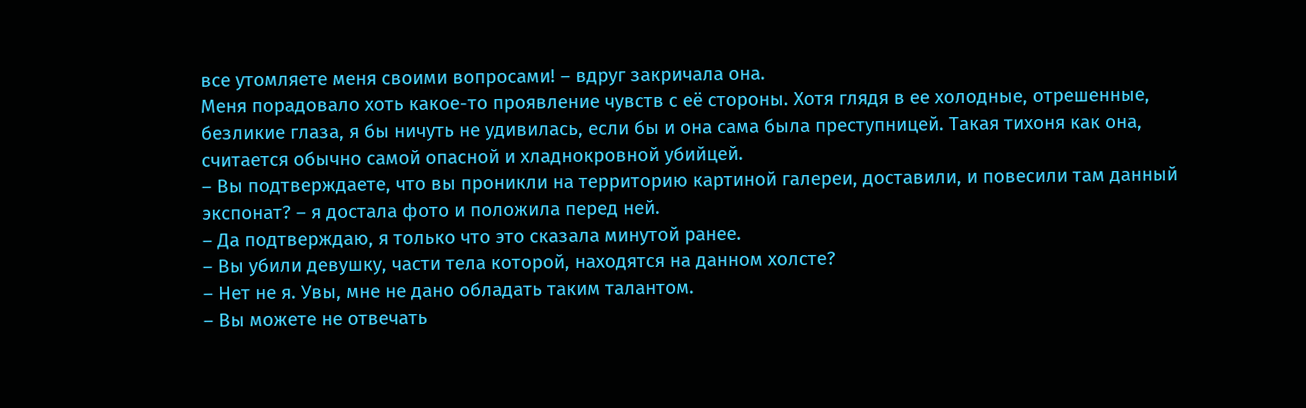все утомляете меня своими вопросами! – вдруг закричала она.
Меня порадовало хоть какое-то проявление чувств с её стороны. Хотя глядя в ее холодные, отрешенные, безликие глаза, я бы ничуть не удивилась, если бы и она сама была преступницей. Такая тихоня как она, считается обычно самой опасной и хладнокровной убийцей.
– Вы подтверждаете, что вы проникли на территорию картиной галереи, доставили, и повесили там данный экспонат? – я достала фото и положила перед ней.
– Да подтверждаю, я только что это сказала минутой ранее.
– Вы убили девушку, части тела которой, находятся на данном холсте?
– Нет не я. Увы, мне не дано обладать таким талантом.
– Вы можете не отвечать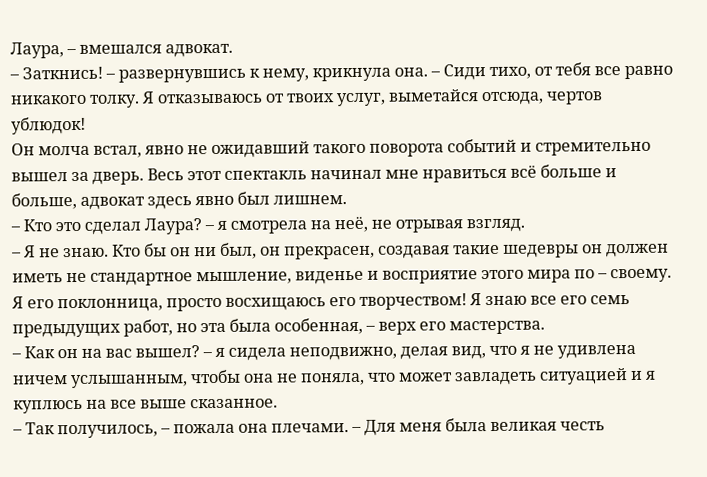Лаура, – вмешался адвокат.
– Заткнись! – развернувшись к нему, крикнула она. – Сиди тихо, от тебя все равно никакого толку. Я отказываюсь от твоих услуг, выметайся отсюда, чертов ублюдок!
Он молча встал, явно не ожидавший такого поворота событий и стремительно вышел за дверь. Весь этот спектакль начинал мне нравиться всё больше и больше, адвокат здесь явно был лишнем.
– Кто это сделал Лаура? – я смотрела на неё, не отрывая взгляд.
– Я не знаю. Кто бы он ни был, он прекрасен, создавая такие шедевры он должен иметь не стандартное мышление, виденье и восприятие этого мира по – своему. Я его поклонница, просто восхищаюсь его творчеством! Я знаю все его семь предыдущих работ, но эта была особенная, – верх его мастерства.
– Как он на вас вышел? – я сидела неподвижно, делая вид, что я не удивлена ничем услышанным, чтобы она не поняла, что может завладеть ситуацией и я куплюсь на все выше сказанное.
– Так получилось, – пожала она плечами. – Для меня была великая честь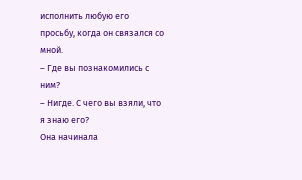исполнить любую его просьбу, когда он связался со мной.
– Где вы познакомились с ним?
– Нигде. С чего вы взяли, что я знаю его?
Она начинала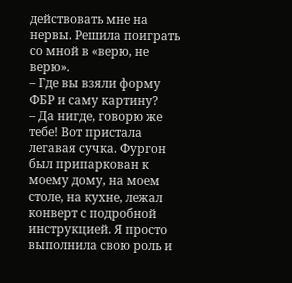действовать мне на нервы. Решила поиграть со мной в «верю, не верю».
– Где вы взяли форму ФБР и саму картину?
– Да нигде, говорю же тебе! Вот пристала легавая сучка. Фургон был припаркован к моему дому, на моем столе, на кухне, лежал конверт с подробной инструкцией. Я просто выполнила свою роль и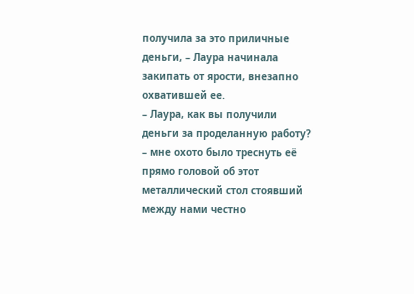получила за это приличные деньги, – Лаура начинала закипать от ярости, внезапно охватившей ее.
– Лаура, как вы получили деньги за проделанную работу? – мне охото было треснуть её прямо головой об этот металлический стол стоявший между нами честно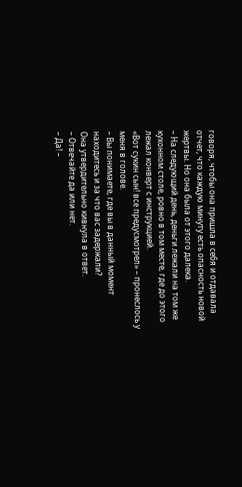говоря, чтобы она пришла в себя и отдавала отчет, что каждую минуту есть опасность новой жертвы. Но она была от этого далека.
– На следующий день, деньги лежали на том же кухонном столе, ровно в том месте, где до этого лежал конверт с инструкцией.
«Вот сукин сын! все предусмотрел» – пронеслось у меня в голове.
– Вы понимаете, где вы в данный момент находитесь и за что вас задержали?
Она утвердительно кивнула в ответ.
– Отвечайте да или нет.
– Да! –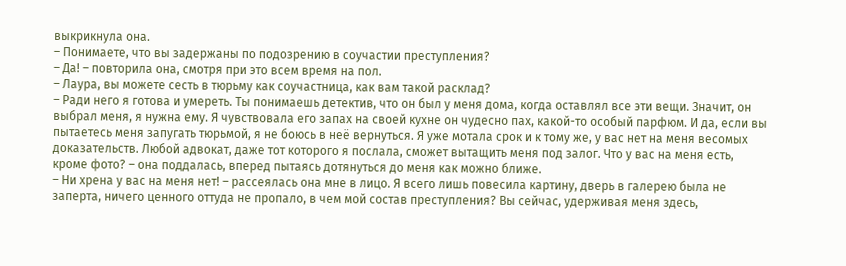выкрикнула она.
– Понимаете, что вы задержаны по подозрению в соучастии преступления?
– Да! – повторила она, смотря при это всем время на пол.
– Лаура, вы можете сесть в тюрьму как соучастница, как вам такой расклад?
– Ради него я готова и умереть. Ты понимаешь детектив, что он был у меня дома, когда оставлял все эти вещи. Значит, он выбрал меня, я нужна ему. Я чувствовала его запах на своей кухне он чудесно пах, какой-то особый парфюм. И да, если вы пытаетесь меня запугать тюрьмой, я не боюсь в неё вернуться. Я уже мотала срок и к тому же, у вас нет на меня весомых доказательств. Любой адвокат, даже тот которого я послала, сможет вытащить меня под залог. Что у вас на меня есть, кроме фото? – она поддалась, вперед пытаясь дотянуться до меня как можно ближе.
– Ни хрена у вас на меня нет! – рассеялась она мне в лицо. Я всего лишь повесила картину, дверь в галерею была не заперта, ничего ценного оттуда не пропало, в чем мой состав преступления? Вы сейчас, удерживая меня здесь,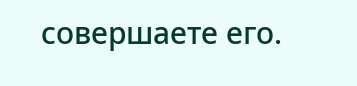совершаете его.